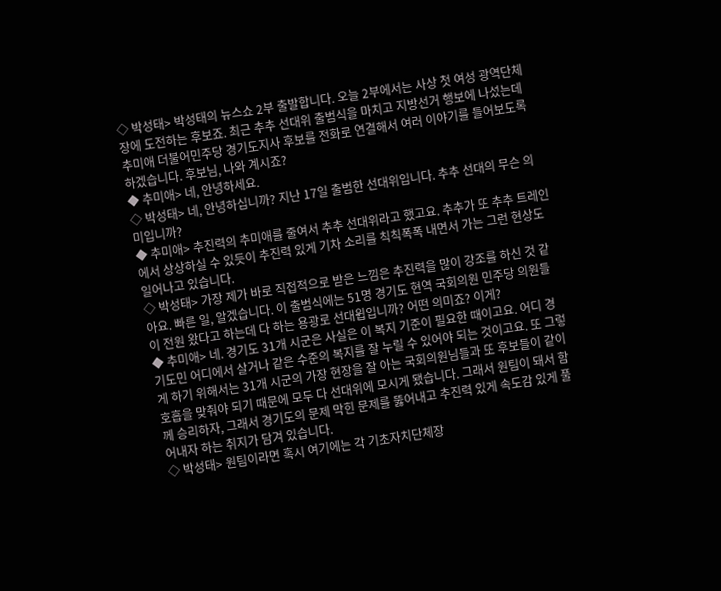◇ 박성태> 박성태의 뉴스쇼 2부 출발합니다. 오늘 2부에서는 사상 첫 여성 광역단체장에 도전하는 후보죠. 최근 추추 선대위 출범식을 마치고 지방선거 행보에 나섰는데 추미애 더불어민주당 경기도지사 후보를 전화로 연결해서 여러 이야기를 들어보도록 하겠습니다. 후보님, 나와 계시죠?
◆ 추미애> 네, 안녕하세요.
◇ 박성태> 네, 안녕하십니까? 지난 17일 출범한 선대위입니다. 추추 선대의 무슨 의미입니까?
◆ 추미애> 추진력의 추미애를 줄여서 추추 선대위라고 했고요. 추추가 또 추추 트레인에서 상상하실 수 있듯이 추진력 있게 기차 소리를 칙칙폭폭 내면서 가는 그런 현상도 일어나고 있습니다.
◇ 박성태> 가장 제가 바로 직접적으로 받은 느낌은 추진력을 많이 강조를 하신 것 같아요. 빠른 일, 알겠습니다. 이 출범식에는 51명 경기도 현역 국회의원 민주당 의원들이 전원 왔다고 하는데 다 하는 용광로 선대윕입니까? 어떤 의미죠? 이게?
◆ 추미애> 네. 경기도 31개 시군은 사실은 이 복지 기준이 필요한 때이고요. 어디 경기도민 어디에서 살거나 같은 수준의 복지를 잘 누릴 수 있어야 되는 것이고요. 또 그렇게 하기 위해서는 31개 시군의 가장 현장을 잘 아는 국회의원님들과 또 후보들이 같이 호흡을 맞춰야 되기 때문에 모두 다 선대위에 모시게 됐습니다. 그래서 원팀이 돼서 함께 승리하자, 그래서 경기도의 문제 막힌 문제를 뚫어내고 추진력 있게 속도감 있게 풀어내자 하는 취지가 담겨 있습니다.
◇ 박성태> 원팀이라면 혹시 여기에는 각 기초자치단체장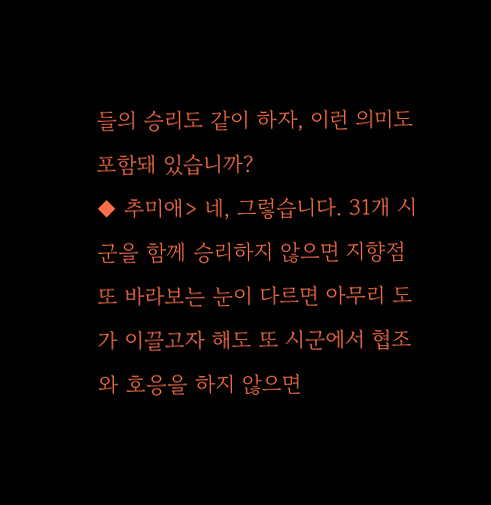들의 승리도 같이 하자, 이런 의미도 포함돼 있습니까?
◆ 추미애> 네, 그렇습니다. 31개 시군을 함께 승리하지 않으면 지향점 또 바라보는 눈이 다르면 아무리 도가 이끌고자 해도 또 시군에서 협조와 호응을 하지 않으면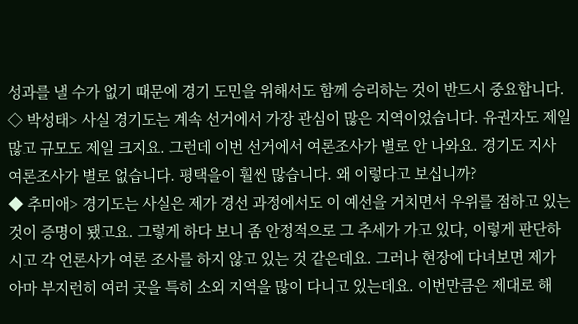성과를 낼 수가 없기 때문에 경기 도민을 위해서도 함께 승리하는 것이 반드시 중요합니다.
◇ 박성태> 사실 경기도는 계속 선거에서 가장 관심이 많은 지역이었습니다. 유권자도 제일 많고 규모도 제일 크지요. 그런데 이번 선거에서 여론조사가 별로 안 나와요. 경기도 지사 여론조사가 별로 없습니다. 평택을이 훨씬 많습니다. 왜 이렇다고 보십니까?
◆ 추미애> 경기도는 사실은 제가 경선 과정에서도 이 예선을 거치면서 우위를 점하고 있는 것이 증명이 됐고요. 그렇게 하다 보니 좀 안정적으로 그 추세가 가고 있다, 이렇게 판단하시고 각 언론사가 여론 조사를 하지 않고 있는 것 같은데요. 그러나 현장에 다녀보면 제가 아마 부지런히 여러 곳을 특히 소외 지역을 많이 다니고 있는데요. 이번만큼은 제대로 해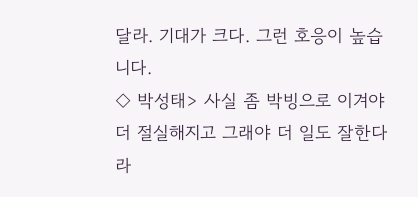달라. 기대가 크다. 그런 호응이 높습니다.
◇ 박성태> 사실 좀 박빙으로 이겨야 더 절실해지고 그래야 더 일도 잘한다라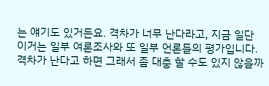는 얘기도 있거든요. 격차가 너무 난다라고, 지금 일단 이거는 일부 여론조사와 또 일부 언론들의 평가입니다. 격차가 난다고 하면 그래서 좀 대충 할 수도 있지 않을까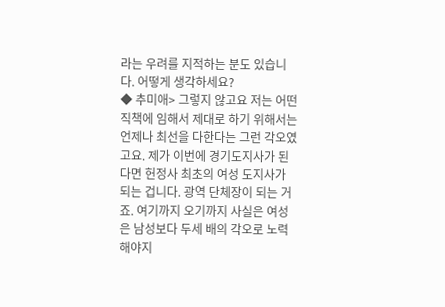라는 우려를 지적하는 분도 있습니다. 어떻게 생각하세요?
◆ 추미애> 그렇지 않고요 저는 어떤 직책에 임해서 제대로 하기 위해서는 언제나 최선을 다한다는 그런 각오였고요. 제가 이번에 경기도지사가 된다면 헌정사 최초의 여성 도지사가 되는 겁니다. 광역 단체장이 되는 거죠. 여기까지 오기까지 사실은 여성은 남성보다 두세 배의 각오로 노력해야지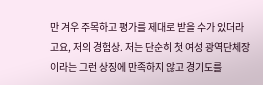만 겨우 주목하고 평가를 제대로 받을 수가 있더라고요, 저의 경험상. 저는 단순히 첫 여성 광역단체장이라는 그런 상징에 만족하지 않고 경기도를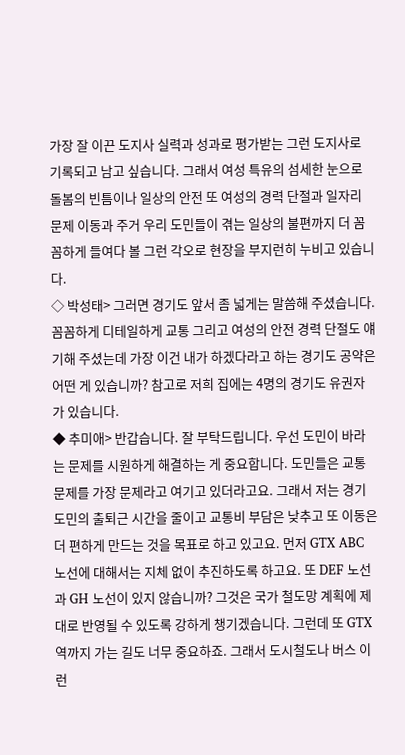가장 잘 이끈 도지사 실력과 성과로 평가받는 그런 도지사로 기록되고 남고 싶습니다. 그래서 여성 특유의 섬세한 눈으로 돌봄의 빈틈이나 일상의 안전 또 여성의 경력 단절과 일자리 문제 이동과 주거 우리 도민들이 겪는 일상의 불편까지 더 꼼꼼하게 들여다 볼 그런 각오로 현장을 부지런히 누비고 있습니다.
◇ 박성태> 그러면 경기도 앞서 좀 넓게는 말씀해 주셨습니다. 꼼꼼하게 디테일하게 교통 그리고 여성의 안전 경력 단절도 얘기해 주셨는데 가장 이건 내가 하겠다라고 하는 경기도 공약은 어떤 게 있습니까? 참고로 저희 집에는 4명의 경기도 유권자가 있습니다.
◆ 추미애> 반갑습니다. 잘 부탁드립니다. 우선 도민이 바라는 문제를 시원하게 해결하는 게 중요합니다. 도민들은 교통 문제를 가장 문제라고 여기고 있더라고요. 그래서 저는 경기도민의 출퇴근 시간을 줄이고 교통비 부담은 낮추고 또 이동은 더 편하게 만드는 것을 목표로 하고 있고요. 먼저 GTX ABC 노선에 대해서는 지체 없이 추진하도록 하고요. 또 DEF 노선과 GH 노선이 있지 않습니까? 그것은 국가 철도망 계획에 제대로 반영될 수 있도록 강하게 챙기겠습니다. 그런데 또 GTX 역까지 가는 길도 너무 중요하죠. 그래서 도시철도나 버스 이런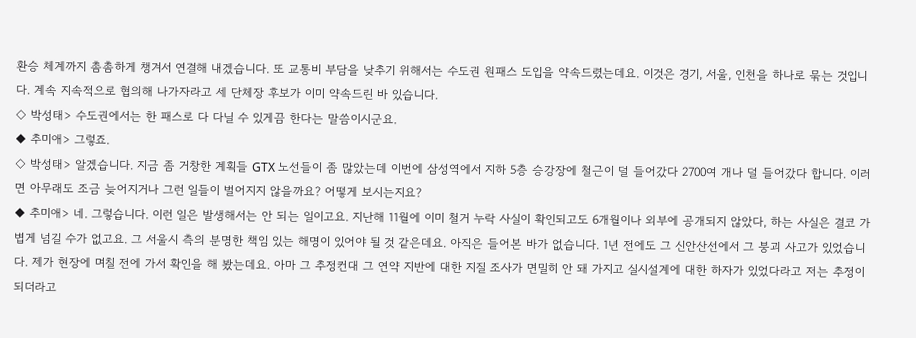환승 체계까지 촘촘하게 챙겨서 연결해 내겠습니다. 또 교통비 부담을 낮추기 위해서는 수도권 원패스 도입을 약속드렸는데요. 이것은 경기, 서울, 인천을 하나로 묶는 것입니다. 계속 지속적으로 협의해 나가자라고 세 단체장 후보가 이미 약속드린 바 있습니다.
◇ 박성태> 수도권에서는 한 패스로 다 다닐 수 있게끔 한다는 말씀이시군요.
◆ 추미애> 그렇죠.
◇ 박성태> 알겠습니다. 지금 좀 거창한 계획들 GTX 노선들이 좀 많았는데 이번에 삼성역에서 지하 5층 승강장에 철근이 덜 들어갔다 2700여 개나 덜 들어갔다 합니다. 이러면 아무래도 조금 늦어지거나 그런 일들이 벌어지지 않을까요? 어떻게 보시는지요?
◆ 추미애> 네. 그렇습니다. 이런 일은 발생해서는 안 되는 일이고요. 지난해 11월에 이미 철거 누락 사실이 확인되고도 6개월이나 외부에 공개되지 않았다, 하는 사실은 결코 가볍게 넘길 수가 없고요. 그 서울시 측의 분명한 책임 있는 해명이 있어야 될 것 같은데요. 아직은 들어본 바가 없습니다. 1년 전에도 그 신안산선에서 그 붕괴 사고가 있었습니다. 제가 현장에 며칠 전에 가서 확인을 해 봤는데요. 아마 그 추정컨대 그 연약 지반에 대한 지질 조사가 면밀히 안 돼 가지고 실시설계에 대한 하자가 있었다라고 저는 추정이 되더라고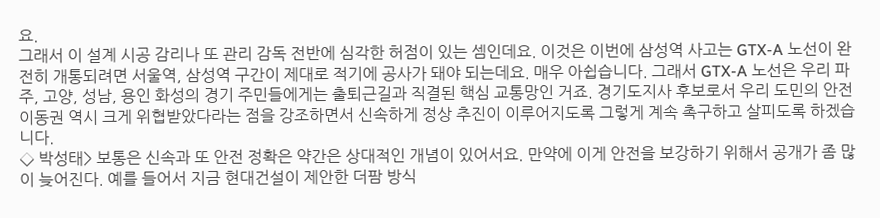요.
그래서 이 설계 시공 감리나 또 관리 감독 전반에 심각한 허점이 있는 셈인데요. 이것은 이번에 삼성역 사고는 GTX-A 노선이 완전히 개통되려면 서울역, 삼성역 구간이 제대로 적기에 공사가 돼야 되는데요. 매우 아쉽습니다. 그래서 GTX-A 노선은 우리 파주, 고양, 성남, 용인 화성의 경기 주민들에게는 출퇴근길과 직결된 핵심 교통망인 거죠. 경기도지사 후보로서 우리 도민의 안전 이동권 역시 크게 위협받았다라는 점을 강조하면서 신속하게 정상 추진이 이루어지도록 그렇게 계속 촉구하고 살피도록 하겠습니다.
◇ 박성태> 보통은 신속과 또 안전 정확은 약간은 상대적인 개념이 있어서요. 만약에 이게 안전을 보강하기 위해서 공개가 좀 많이 늦어진다. 예를 들어서 지금 현대건설이 제안한 더팜 방식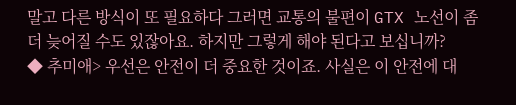말고 다른 방식이 또 필요하다 그러면 교통의 불편이 GTX 노선이 좀 더 늦어질 수도 있잖아요. 하지만 그렇게 해야 된다고 보십니까?
◆ 추미애> 우선은 안전이 더 중요한 것이죠. 사실은 이 안전에 대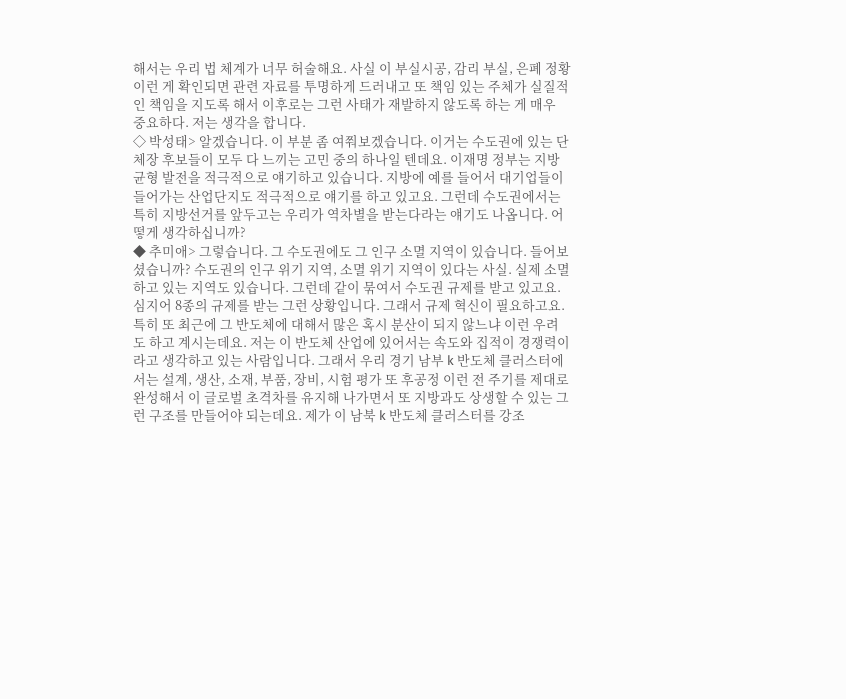해서는 우리 법 체계가 너무 허술해요. 사실 이 부실시공, 감리 부실, 은폐 정황 이런 게 확인되면 관련 자료를 투명하게 드러내고 또 책임 있는 주체가 실질적인 책임을 지도록 해서 이후로는 그런 사태가 재발하지 않도록 하는 게 매우 중요하다. 저는 생각을 합니다.
◇ 박성태> 알겠습니다. 이 부분 좀 여쭤보겠습니다. 이거는 수도권에 있는 단체장 후보들이 모두 다 느끼는 고민 중의 하나일 텐데요. 이재명 정부는 지방 균형 발전을 적극적으로 얘기하고 있습니다. 지방에 예를 들어서 대기업들이 들어가는 산업단지도 적극적으로 얘기를 하고 있고요. 그런데 수도권에서는 특히 지방선거를 앞두고는 우리가 역차별을 받는다라는 얘기도 나옵니다. 어떻게 생각하십니까?
◆ 추미애> 그렇습니다. 그 수도권에도 그 인구 소멸 지역이 있습니다. 들어보셨습니까? 수도권의 인구 위기 지역, 소멸 위기 지역이 있다는 사실. 실제 소멸하고 있는 지역도 있습니다. 그런데 같이 묶여서 수도권 규제를 받고 있고요. 심지어 8종의 규제를 받는 그런 상황입니다. 그래서 규제 혁신이 필요하고요. 특히 또 최근에 그 반도체에 대해서 많은 혹시 분산이 되지 않느냐 이런 우려도 하고 계시는데요. 저는 이 반도체 산업에 있어서는 속도와 집적이 경쟁력이라고 생각하고 있는 사람입니다. 그래서 우리 경기 남부 k 반도체 클러스터에서는 설계, 생산, 소재, 부품, 장비, 시험 평가 또 후공정 이런 전 주기를 제대로 완성해서 이 글로벌 초격차를 유지해 나가면서 또 지방과도 상생할 수 있는 그런 구조를 만들어야 되는데요. 제가 이 남북 k 반도체 클러스터를 강조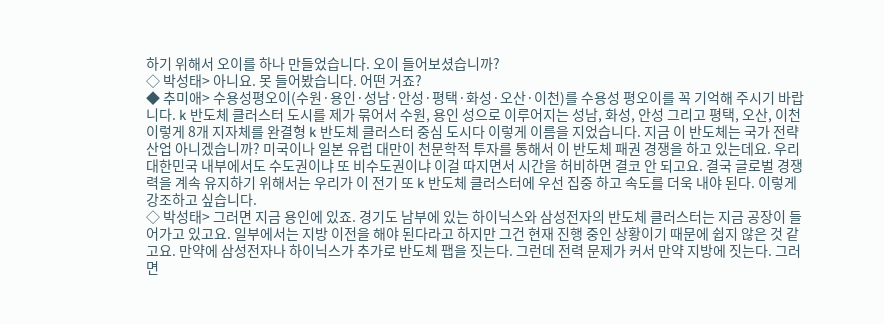하기 위해서 오이를 하나 만들었습니다. 오이 들어보셨습니까?
◇ 박성태> 아니요. 못 들어봤습니다. 어떤 거죠?
◆ 추미애> 수용성평오이(수원·용인·성남·안성·평택·화성·오산·이천)를 수용성 평오이를 꼭 기억해 주시기 바랍니다. k 반도체 클러스터 도시를 제가 묶어서 수원, 용인 성으로 이루어지는 성남, 화성, 안성 그리고 평택, 오산, 이천 이렇게 8개 지자체를 완결형 k 반도체 클러스터 중심 도시다 이렇게 이름을 지었습니다. 지금 이 반도체는 국가 전략 산업 아니겠습니까? 미국이나 일본 유럽 대만이 천문학적 투자를 통해서 이 반도체 패권 경쟁을 하고 있는데요. 우리 대한민국 내부에서도 수도권이냐 또 비수도권이냐 이걸 따지면서 시간을 허비하면 결코 안 되고요. 결국 글로벌 경쟁력을 계속 유지하기 위해서는 우리가 이 전기 또 k 반도체 클러스터에 우선 집중 하고 속도를 더욱 내야 된다. 이렇게 강조하고 싶습니다.
◇ 박성태> 그러면 지금 용인에 있죠. 경기도 남부에 있는 하이닉스와 삼성전자의 반도체 클러스터는 지금 공장이 들어가고 있고요. 일부에서는 지방 이전을 해야 된다라고 하지만 그건 현재 진행 중인 상황이기 때문에 쉽지 않은 것 같고요. 만약에 삼성전자나 하이닉스가 추가로 반도체 팹을 짓는다. 그런데 전력 문제가 커서 만약 지방에 짓는다. 그러면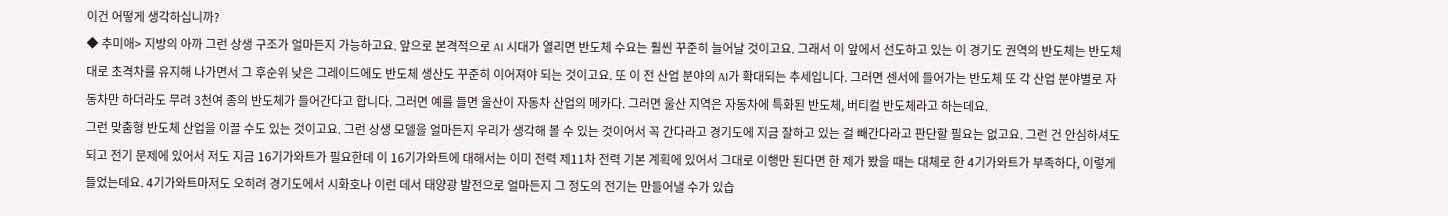이건 어떻게 생각하십니까?
◆ 추미애> 지방의 아까 그런 상생 구조가 얼마든지 가능하고요. 앞으로 본격적으로 AI 시대가 열리면 반도체 수요는 훨씬 꾸준히 늘어날 것이고요. 그래서 이 앞에서 선도하고 있는 이 경기도 권역의 반도체는 반도체대로 초격차를 유지해 나가면서 그 후순위 낮은 그레이드에도 반도체 생산도 꾸준히 이어져야 되는 것이고요. 또 이 전 산업 분야의 AI가 확대되는 추세입니다. 그러면 센서에 들어가는 반도체 또 각 산업 분야별로 자동차만 하더라도 무려 3천여 종의 반도체가 들어간다고 합니다. 그러면 예를 들면 울산이 자동차 산업의 메카다. 그러면 울산 지역은 자동차에 특화된 반도체, 버티컬 반도체라고 하는데요.
그런 맞춤형 반도체 산업을 이끌 수도 있는 것이고요. 그런 상생 모델을 얼마든지 우리가 생각해 볼 수 있는 것이어서 꼭 간다라고 경기도에 지금 잘하고 있는 걸 빼간다라고 판단할 필요는 없고요. 그런 건 안심하셔도 되고 전기 문제에 있어서 저도 지금 16기가와트가 필요한데 이 16기가와트에 대해서는 이미 전력 제11차 전력 기본 계획에 있어서 그대로 이행만 된다면 한 제가 봤을 때는 대체로 한 4기가와트가 부족하다, 이렇게 들었는데요. 4기가와트마저도 오히려 경기도에서 시화호나 이런 데서 태양광 발전으로 얼마든지 그 정도의 전기는 만들어낼 수가 있습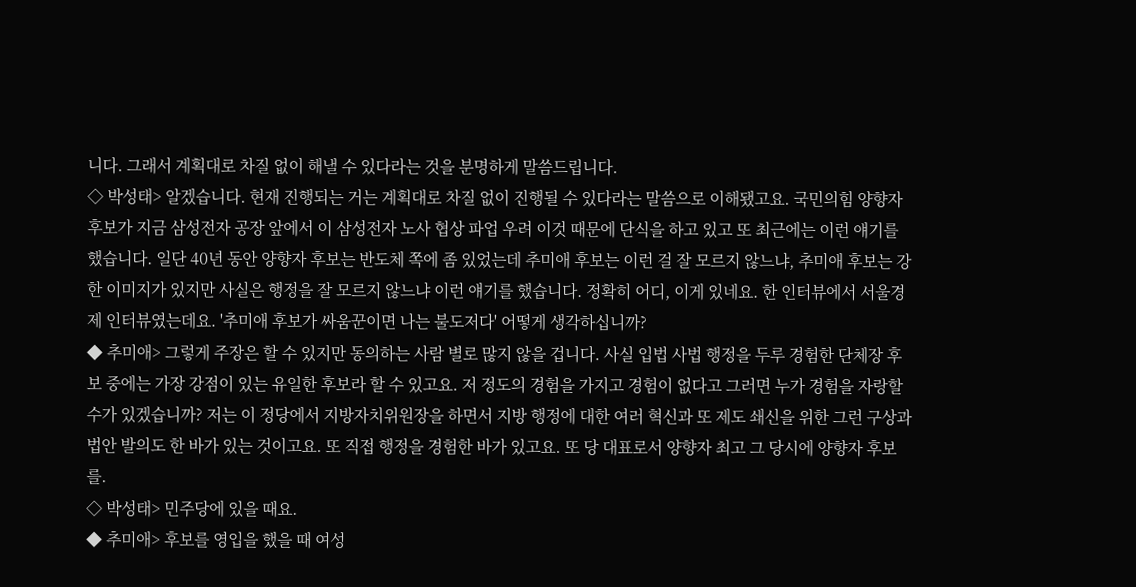니다. 그래서 계획대로 차질 없이 해낼 수 있다라는 것을 분명하게 말씀드립니다.
◇ 박성태> 알겠습니다. 현재 진행되는 거는 계획대로 차질 없이 진행될 수 있다라는 말씀으로 이해됐고요. 국민의힘 양향자 후보가 지금 삼성전자 공장 앞에서 이 삼성전자 노사 협상 파업 우려 이것 때문에 단식을 하고 있고 또 최근에는 이런 얘기를 했습니다. 일단 40년 동안 양향자 후보는 반도체 쪽에 좀 있었는데 추미애 후보는 이런 걸 잘 모르지 않느냐, 추미애 후보는 강한 이미지가 있지만 사실은 행정을 잘 모르지 않느냐 이런 얘기를 했습니다. 정확히 어디, 이게 있네요. 한 인터뷰에서 서울경제 인터뷰였는데요. '추미애 후보가 싸움꾼이면 나는 불도저다' 어떻게 생각하십니까?
◆ 추미애> 그렇게 주장은 할 수 있지만 동의하는 사람 별로 많지 않을 겁니다. 사실 입법 사법 행정을 두루 경험한 단체장 후보 중에는 가장 강점이 있는 유일한 후보라 할 수 있고요. 저 정도의 경험을 가지고 경험이 없다고 그러면 누가 경험을 자랑할 수가 있겠습니까? 저는 이 정당에서 지방자치위원장을 하면서 지방 행정에 대한 여러 혁신과 또 제도 쇄신을 위한 그런 구상과 법안 발의도 한 바가 있는 것이고요. 또 직접 행정을 경험한 바가 있고요. 또 당 대표로서 양향자 최고 그 당시에 양향자 후보를.
◇ 박성태> 민주당에 있을 때요.
◆ 추미애> 후보를 영입을 했을 때 여성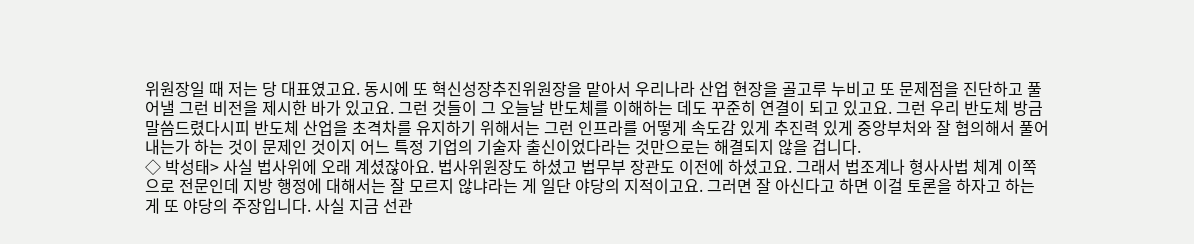위원장일 때 저는 당 대표였고요. 동시에 또 혁신성장추진위원장을 맡아서 우리나라 산업 현장을 골고루 누비고 또 문제점을 진단하고 풀어낼 그런 비전을 제시한 바가 있고요. 그런 것들이 그 오늘날 반도체를 이해하는 데도 꾸준히 연결이 되고 있고요. 그런 우리 반도체 방금 말씀드렸다시피 반도체 산업을 초격차를 유지하기 위해서는 그런 인프라를 어떻게 속도감 있게 추진력 있게 중앙부처와 잘 협의해서 풀어내는가 하는 것이 문제인 것이지 어느 특정 기업의 기술자 출신이었다라는 것만으로는 해결되지 않을 겁니다.
◇ 박성태> 사실 법사위에 오래 계셨잖아요. 법사위원장도 하셨고 법무부 장관도 이전에 하셨고요. 그래서 법조계나 형사사법 체계 이쪽으로 전문인데 지방 행정에 대해서는 잘 모르지 않냐라는 게 일단 야당의 지적이고요. 그러면 잘 아신다고 하면 이걸 토론을 하자고 하는 게 또 야당의 주장입니다. 사실 지금 선관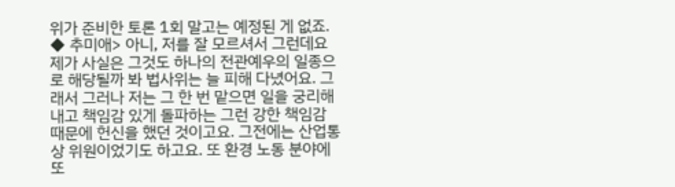위가 준비한 토론 1회 말고는 예정된 게 없죠.
◆ 추미애> 아니, 저를 잘 모르셔서 그런데요 제가 사실은 그것도 하나의 전관예우의 일종으로 해당될까 봐 법사위는 늘 피해 다녔어요. 그래서 그러나 저는 그 한 번 맡으면 일을 궁리해내고 책임감 있게 돌파하는 그런 강한 책임감 때문에 헌신을 했던 것이고요. 그전에는 산업통상 위원이었기도 하고요. 또 환경 노동 분야에 또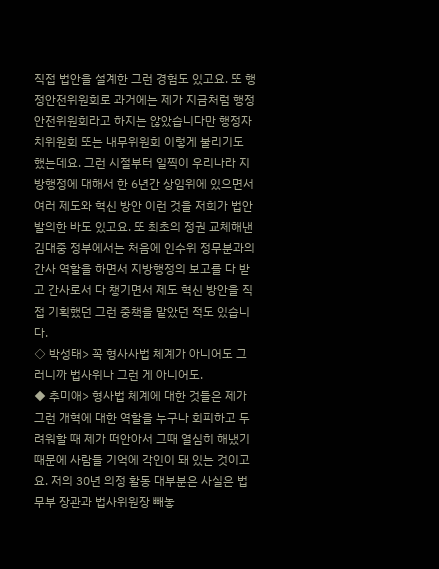직접 법안을 설계한 그런 경험도 있고요. 또 행정안전위원회로 과거에는 제가 지금처럼 행정안전위원회라고 하지는 않았습니다만 행정자치위원회 또는 내무위원회 이렇게 불리기도 했는데요. 그런 시절부터 일찍이 우리나라 지방행정에 대해서 한 6년간 상임위에 있으면서 여러 제도와 혁신 방안 이런 것을 저희가 법안 발의한 바도 있고요. 또 최초의 정권 교체해낸 김대중 정부에서는 처음에 인수위 정무분과의 간사 역할을 하면서 지방행정의 보고를 다 받고 간사로서 다 챙기면서 제도 혁신 방안을 직접 기획했던 그런 중책을 맡았던 적도 있습니다.
◇ 박성태> 꼭 형사사법 체계가 아니어도 그러니까 법사위나 그런 게 아니어도.
◆ 추미애> 형사법 체계에 대한 것들은 제가 그런 개혁에 대한 역할을 누구나 회피하고 두려워할 때 제가 떠안아서 그때 열심히 해냈기 때문에 사람들 기억에 각인이 돼 있는 것이고요. 저의 30년 의정 활동 대부분은 사실은 법무부 장관과 법사위원장 빼놓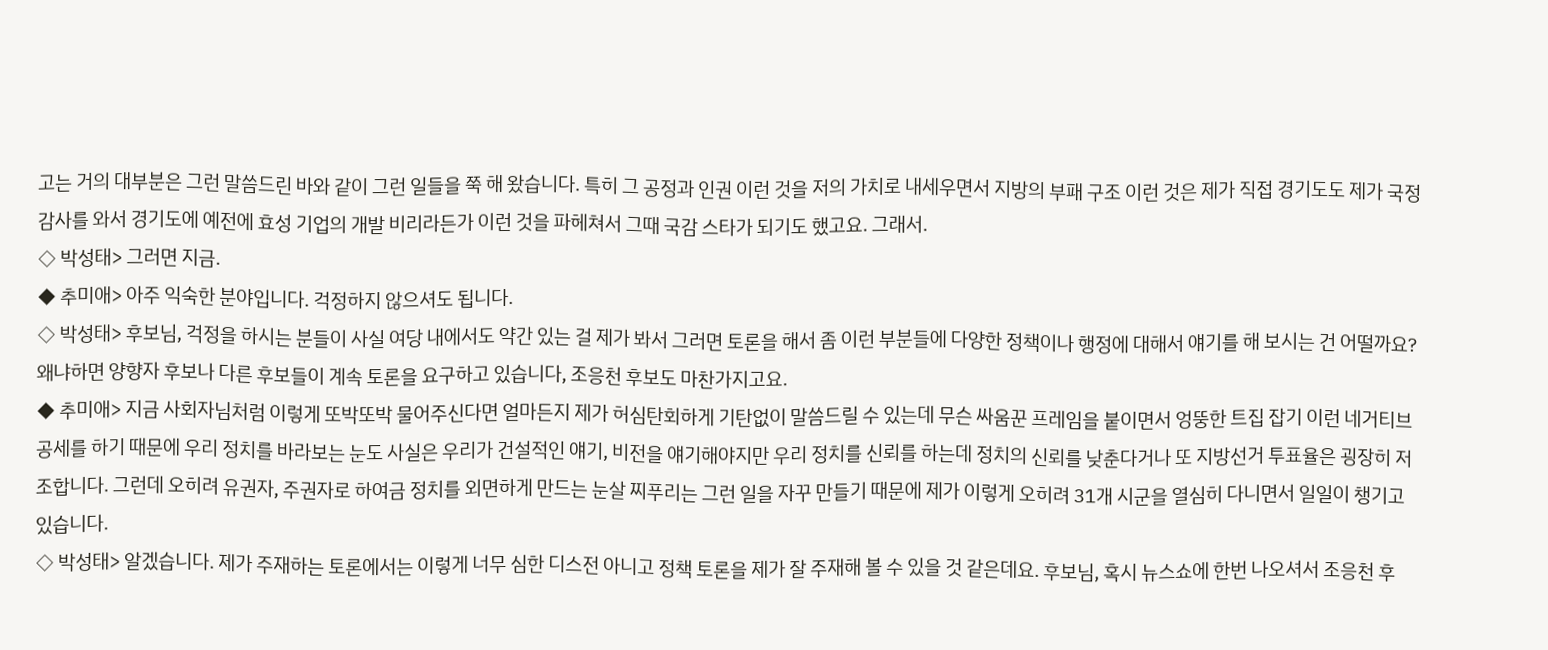고는 거의 대부분은 그런 말씀드린 바와 같이 그런 일들을 쭉 해 왔습니다. 특히 그 공정과 인권 이런 것을 저의 가치로 내세우면서 지방의 부패 구조 이런 것은 제가 직접 경기도도 제가 국정감사를 와서 경기도에 예전에 효성 기업의 개발 비리라든가 이런 것을 파헤쳐서 그때 국감 스타가 되기도 했고요. 그래서.
◇ 박성태> 그러면 지금.
◆ 추미애> 아주 익숙한 분야입니다. 걱정하지 않으셔도 됩니다.
◇ 박성태> 후보님, 걱정을 하시는 분들이 사실 여당 내에서도 약간 있는 걸 제가 봐서 그러면 토론을 해서 좀 이런 부분들에 다양한 정책이나 행정에 대해서 얘기를 해 보시는 건 어떨까요? 왜냐하면 양향자 후보나 다른 후보들이 계속 토론을 요구하고 있습니다, 조응천 후보도 마찬가지고요.
◆ 추미애> 지금 사회자님처럼 이렇게 또박또박 물어주신다면 얼마든지 제가 허심탄회하게 기탄없이 말씀드릴 수 있는데 무슨 싸움꾼 프레임을 붙이면서 엉뚱한 트집 잡기 이런 네거티브 공세를 하기 때문에 우리 정치를 바라보는 눈도 사실은 우리가 건설적인 얘기, 비전을 얘기해야지만 우리 정치를 신뢰를 하는데 정치의 신뢰를 낮춘다거나 또 지방선거 투표율은 굉장히 저조합니다. 그런데 오히려 유권자, 주권자로 하여금 정치를 외면하게 만드는 눈살 찌푸리는 그런 일을 자꾸 만들기 때문에 제가 이렇게 오히려 31개 시군을 열심히 다니면서 일일이 챙기고 있습니다.
◇ 박성태> 알겠습니다. 제가 주재하는 토론에서는 이렇게 너무 심한 디스전 아니고 정책 토론을 제가 잘 주재해 볼 수 있을 것 같은데요. 후보님, 혹시 뉴스쇼에 한번 나오셔서 조응천 후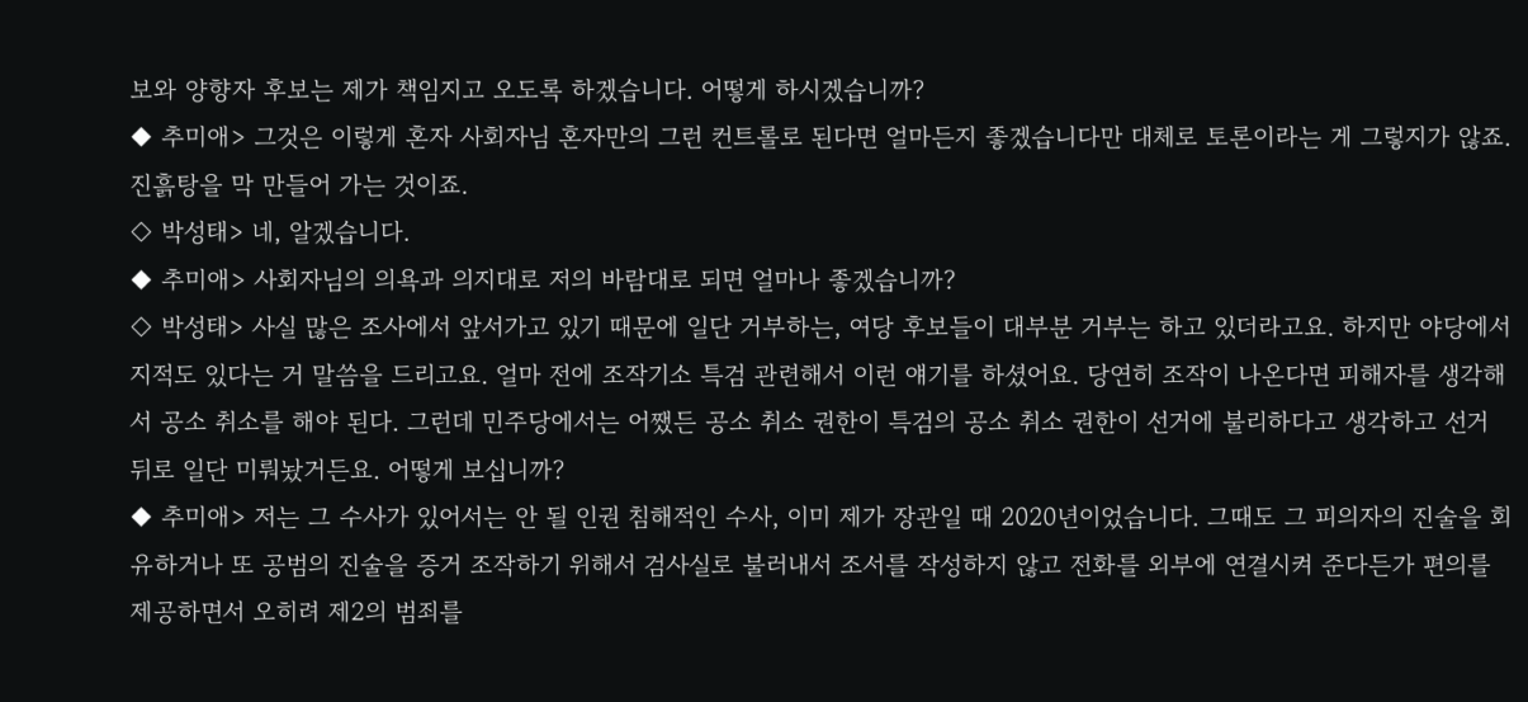보와 양향자 후보는 제가 책임지고 오도록 하겠습니다. 어떻게 하시겠습니까?
◆ 추미애> 그것은 이렇게 혼자 사회자님 혼자만의 그런 컨트롤로 된다면 얼마든지 좋겠습니다만 대체로 토론이라는 게 그렇지가 않죠. 진흙탕을 막 만들어 가는 것이죠.
◇ 박성태> 네, 알겠습니다.
◆ 추미애> 사회자님의 의욕과 의지대로 저의 바람대로 되면 얼마나 좋겠습니까?
◇ 박성태> 사실 많은 조사에서 앞서가고 있기 때문에 일단 거부하는, 여당 후보들이 대부분 거부는 하고 있더라고요. 하지만 야당에서 지적도 있다는 거 말씀을 드리고요. 얼마 전에 조작기소 특검 관련해서 이런 얘기를 하셨어요. 당연히 조작이 나온다면 피해자를 생각해서 공소 취소를 해야 된다. 그런데 민주당에서는 어쨌든 공소 취소 권한이 특검의 공소 취소 권한이 선거에 불리하다고 생각하고 선거 뒤로 일단 미뤄놨거든요. 어떻게 보십니까?
◆ 추미애> 저는 그 수사가 있어서는 안 될 인권 침해적인 수사, 이미 제가 장관일 때 2020년이었습니다. 그때도 그 피의자의 진술을 회유하거나 또 공범의 진술을 증거 조작하기 위해서 검사실로 불러내서 조서를 작성하지 않고 전화를 외부에 연결시켜 준다든가 편의를 제공하면서 오히려 제2의 범죄를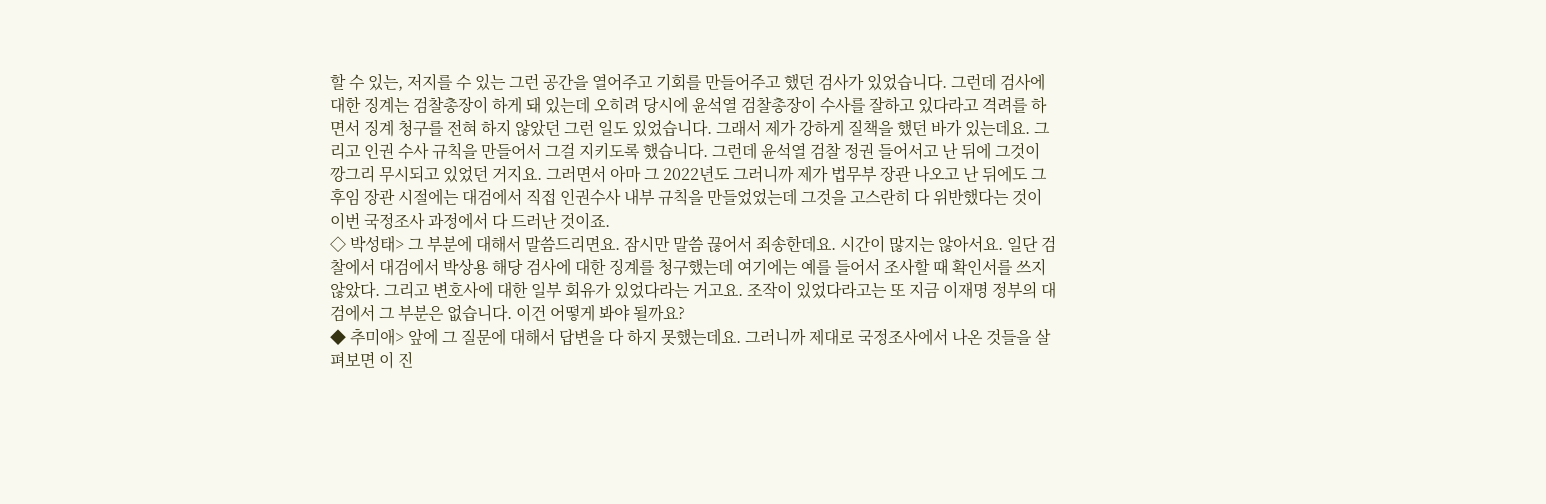할 수 있는, 저지를 수 있는 그런 공간을 열어주고 기회를 만들어주고 했던 검사가 있었습니다. 그런데 검사에 대한 징계는 검찰총장이 하게 돼 있는데 오히려 당시에 윤석열 검찰총장이 수사를 잘하고 있다라고 격려를 하면서 징계 청구를 전혀 하지 않았던 그런 일도 있었습니다. 그래서 제가 강하게 질책을 했던 바가 있는데요. 그리고 인권 수사 규칙을 만들어서 그걸 지키도록 했습니다. 그런데 윤석열 검찰 정권 들어서고 난 뒤에 그것이 깡그리 무시되고 있었던 거지요. 그러면서 아마 그 2022년도 그러니까 제가 법무부 장관 나오고 난 뒤에도 그 후임 장관 시절에는 대검에서 직접 인권수사 내부 규칙을 만들었었는데 그것을 고스란히 다 위반했다는 것이 이번 국정조사 과정에서 다 드러난 것이죠.
◇ 박성태> 그 부분에 대해서 말씀드리면요. 잠시만 말씀 끊어서 죄송한데요. 시간이 많지는 않아서요. 일단 검찰에서 대검에서 박상용 해당 검사에 대한 징계를 청구했는데 여기에는 예를 들어서 조사할 때 확인서를 쓰지 않았다. 그리고 변호사에 대한 일부 회유가 있었다라는 거고요. 조작이 있었다라고는 또 지금 이재명 정부의 대검에서 그 부분은 없습니다. 이건 어떻게 봐야 될까요?
◆ 추미애> 앞에 그 질문에 대해서 답변을 다 하지 못했는데요. 그러니까 제대로 국정조사에서 나온 것들을 살펴보면 이 진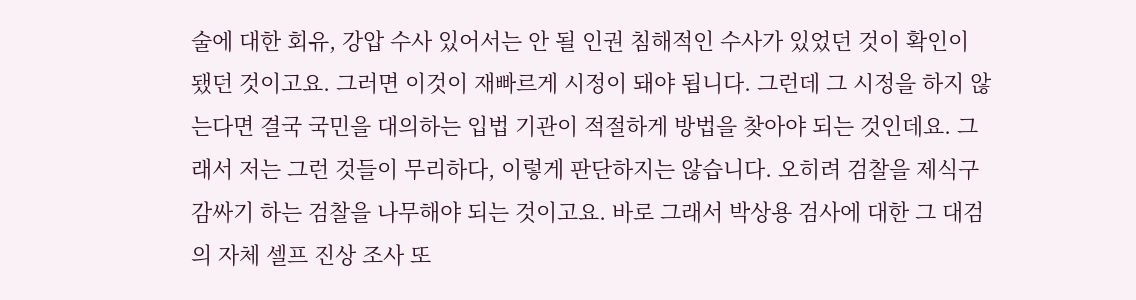술에 대한 회유, 강압 수사 있어서는 안 될 인권 침해적인 수사가 있었던 것이 확인이 됐던 것이고요. 그러면 이것이 재빠르게 시정이 돼야 됩니다. 그런데 그 시정을 하지 않는다면 결국 국민을 대의하는 입법 기관이 적절하게 방법을 찾아야 되는 것인데요. 그래서 저는 그런 것들이 무리하다, 이렇게 판단하지는 않습니다. 오히려 검찰을 제식구 감싸기 하는 검찰을 나무해야 되는 것이고요. 바로 그래서 박상용 검사에 대한 그 대검의 자체 셀프 진상 조사 또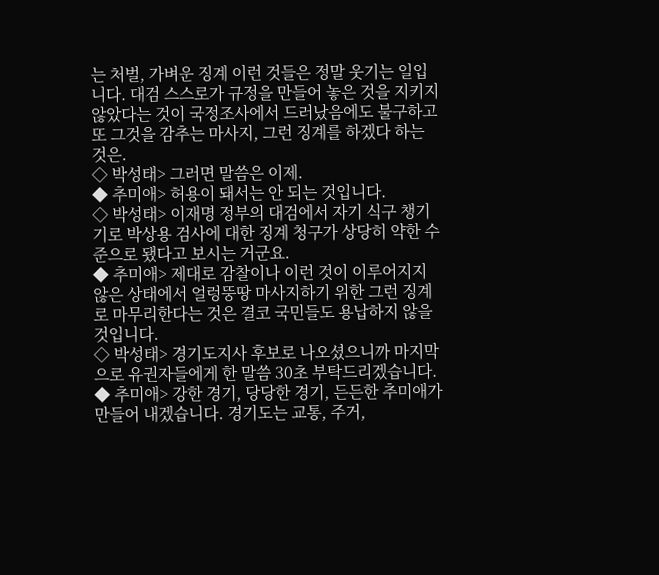는 처벌, 가벼운 징계 이런 것들은 정말 웃기는 일입니다. 대검 스스로가 규정을 만들어 놓은 것을 지키지 않았다는 것이 국정조사에서 드러났음에도 불구하고 또 그것을 감추는 마사지, 그런 징계를 하겠다 하는 것은.
◇ 박성태> 그러면 말씀은 이제.
◆ 추미애> 허용이 돼서는 안 되는 것입니다.
◇ 박성태> 이재명 정부의 대검에서 자기 식구 챙기기로 박상용 검사에 대한 징계 청구가 상당히 약한 수준으로 됐다고 보시는 거군요.
◆ 추미애> 제대로 감찰이나 이런 것이 이루어지지 않은 상태에서 얼렁뚱땅 마사지하기 위한 그런 징계로 마무리한다는 것은 결코 국민들도 용납하지 않을 것입니다.
◇ 박성태> 경기도지사 후보로 나오셨으니까 마지막으로 유권자들에게 한 말씀 30초 부탁드리겠습니다.
◆ 추미애> 강한 경기, 당당한 경기, 든든한 추미애가 만들어 내겠습니다. 경기도는 교통, 주거,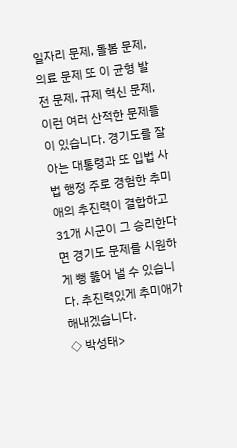일자리 문제, 돌봄 문제, 의료 문제 또 이 균형 발전 문제, 규제 혁신 문제, 이런 여러 산적한 문제들이 있습니다. 경기도를 잘 아는 대통령과 또 입법 사법 행정 주로 경험한 추미애의 추진력이 결합하고 31개 시군이 그 승리한다면 경기도 문제를 시원하게 뻥 뚫어 낼 수 있습니다. 추진력있게 추미애가 해내겠습니다.
◇ 박성태>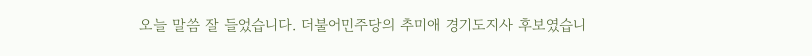오늘 말씀 잘 들었습니다. 더불어민주당의 추미애 경기도지사 후보였습니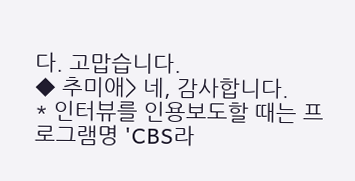다. 고맙습니다.
◆ 추미애> 네, 감사합니다.
* 인터뷰를 인용보도할 때는 프로그램명 'CBS라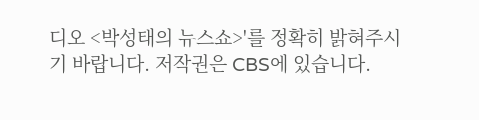디오 <박성태의 뉴스쇼>'를 정확히 밝혀주시기 바랍니다. 저작권은 CBS에 있습니다.